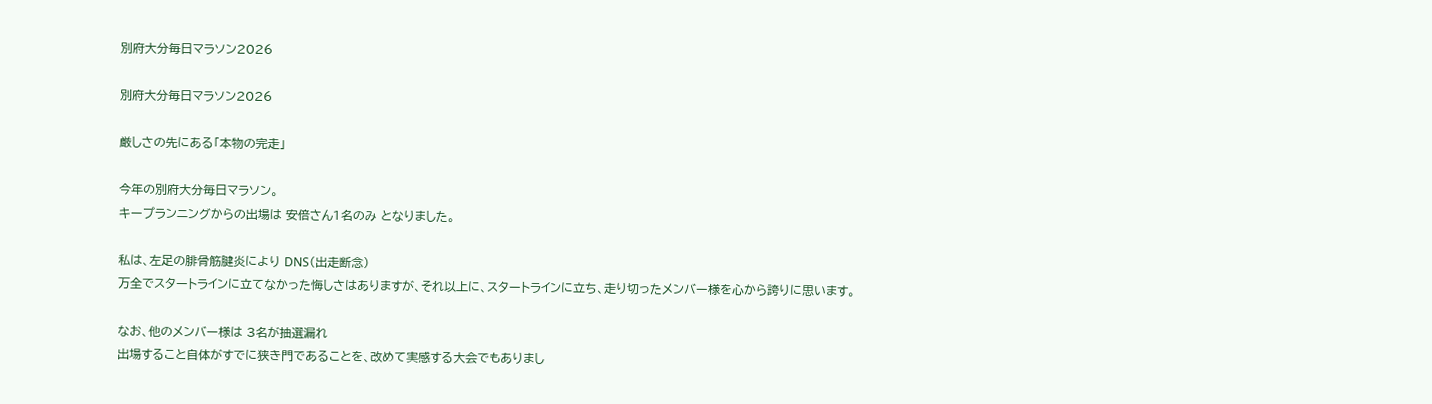別府大分毎日マラソン2026

別府大分毎日マラソン2026

厳しさの先にある「本物の完走」

今年の別府大分毎日マラソン。
キープランニングからの出場は 安倍さん1名のみ となりました。

私は、左足の腓骨筋腱炎により DNS(出走断念)
万全でスタートラインに立てなかった悔しさはありますが、それ以上に、スタートラインに立ち、走り切ったメンバー様を心から誇りに思います。

なお、他のメンバー様は 3名が抽選漏れ
出場すること自体がすでに狭き門であることを、改めて実感する大会でもありまし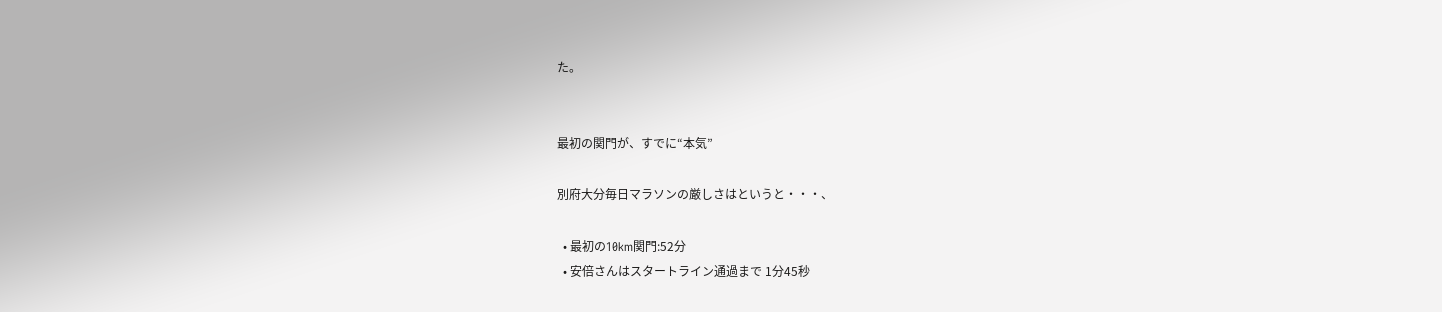た。


最初の関門が、すでに“本気”

別府大分毎日マラソンの厳しさはというと・・・、

  • 最初の10km関門:52分
  • 安倍さんはスタートライン通過まで 1分45秒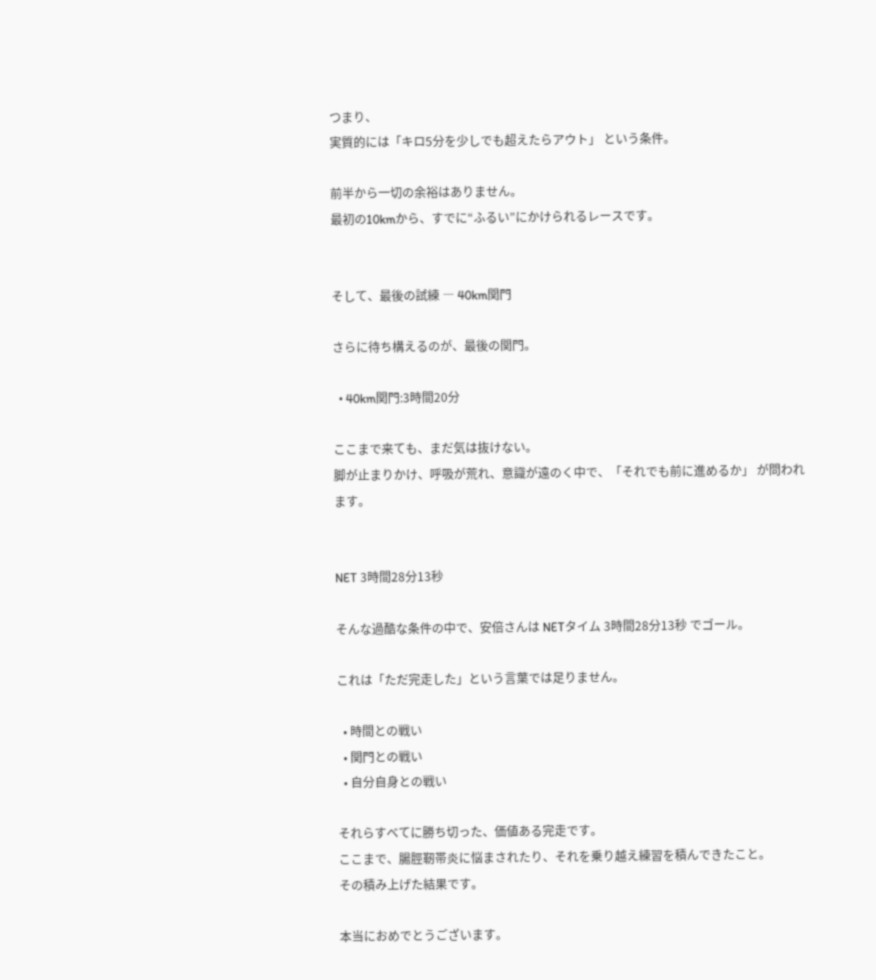つまり、
実質的には「キロ5分を少しでも超えたらアウト」 という条件。

前半から一切の余裕はありません。
最初の10kmから、すでに“ふるい”にかけられるレースです。


そして、最後の試練 ― 40km関門

さらに待ち構えるのが、最後の関門。

  • 40km関門:3時間20分

ここまで来ても、まだ気は抜けない。
脚が止まりかけ、呼吸が荒れ、意識が遠のく中で、「それでも前に進めるか」 が問われます。


NET 3時間28分13秒

そんな過酷な条件の中で、安倍さんは NETタイム 3時間28分13秒 でゴール。

これは「ただ完走した」という言葉では足りません。

  • 時間との戦い
  • 関門との戦い
  • 自分自身との戦い

それらすべてに勝ち切った、価値ある完走です。
ここまで、腸脛靭帯炎に悩まされたり、それを乗り越え練習を積んできたこと。
その積み上げた結果です。

本当におめでとうございます。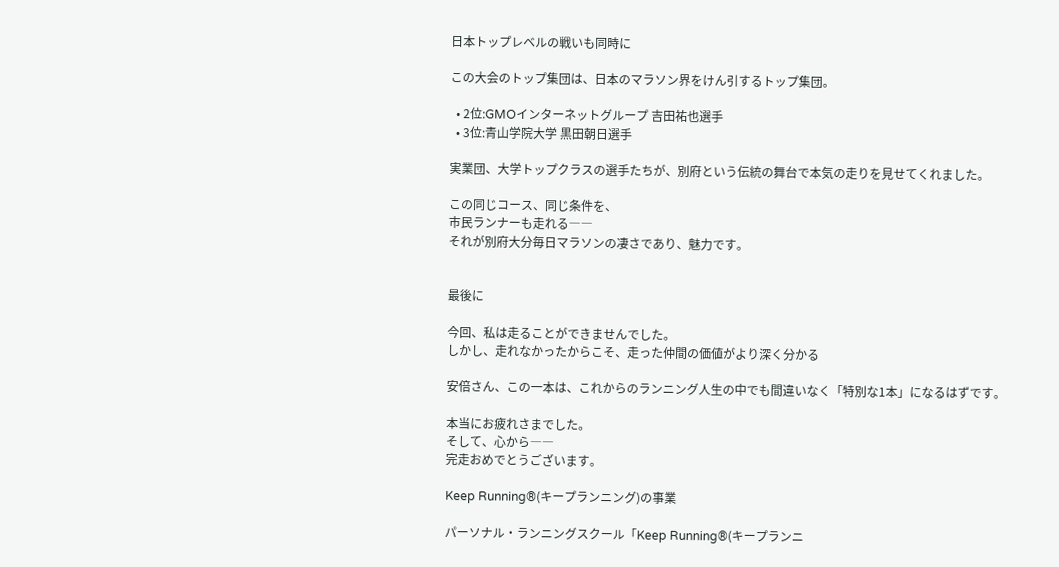日本トップレベルの戦いも同時に

この大会のトップ集団は、日本のマラソン界をけん引するトップ集団。

  • 2位:GMOインターネットグループ 吉田祐也選手
  • 3位:青山学院大学 黒田朝日選手

実業団、大学トップクラスの選手たちが、別府という伝統の舞台で本気の走りを見せてくれました。

この同じコース、同じ条件を、
市民ランナーも走れる――
それが別府大分毎日マラソンの凄さであり、魅力です。


最後に

今回、私は走ることができませんでした。
しかし、走れなかったからこそ、走った仲間の価値がより深く分かる

安倍さん、この一本は、これからのランニング人生の中でも間違いなく「特別な1本」になるはずです。

本当にお疲れさまでした。
そして、心から――
完走おめでとうございます。

Keep Running®(キープランニング)の事業

パーソナル・ランニングスクール「Keep Running®(キープランニ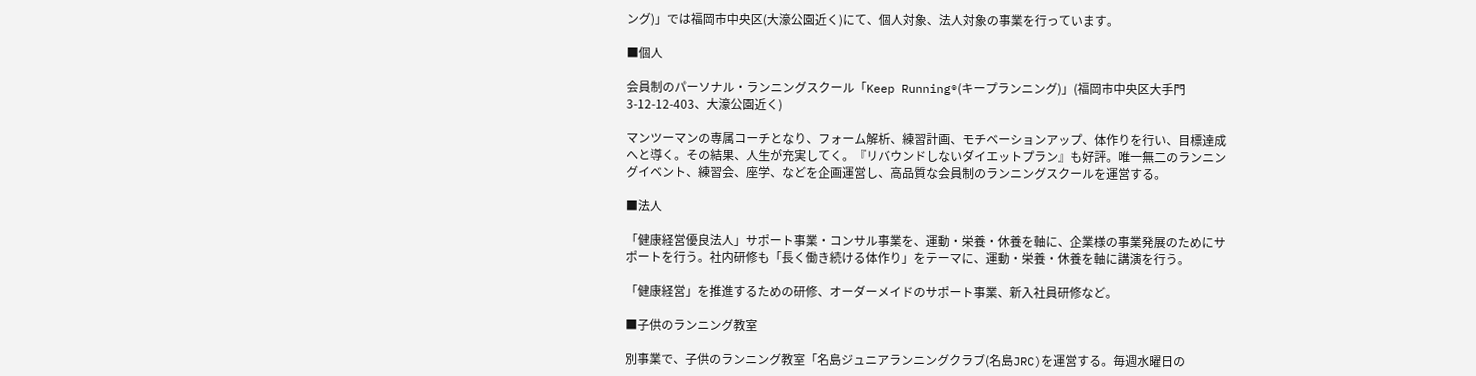ング)」では福岡市中央区(大濠公園近く)にて、個人対象、法人対象の事業を行っています。

■個人

会員制のパーソナル・ランニングスクール「Keep Running®(キープランニング)」(福岡市中央区大手門3-12-12-403、大濠公園近く)

マンツーマンの専属コーチとなり、フォーム解析、練習計画、モチベーションアップ、体作りを行い、目標達成へと導く。その結果、人生が充実してく。『リバウンドしないダイエットプラン』も好評。唯一無二のランニングイベント、練習会、座学、などを企画運営し、高品質な会員制のランニングスクールを運営する。

■法人

「健康経営優良法人」サポート事業・コンサル事業を、運動・栄養・休養を軸に、企業様の事業発展のためにサポートを行う。社内研修も「長く働き続ける体作り」をテーマに、運動・栄養・休養を軸に講演を行う。

「健康経営」を推進するための研修、オーダーメイドのサポート事業、新入社員研修など。

■子供のランニング教室

別事業で、子供のランニング教室「名島ジュニアランニングクラブ(名島JRC)を運営する。毎週水曜日の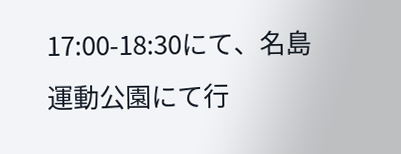17:00-18:30にて、名島運動公園にて行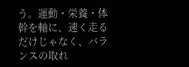う。運動・栄養・体幹を軸に、速く走るだけじゃなく、バランスの取れ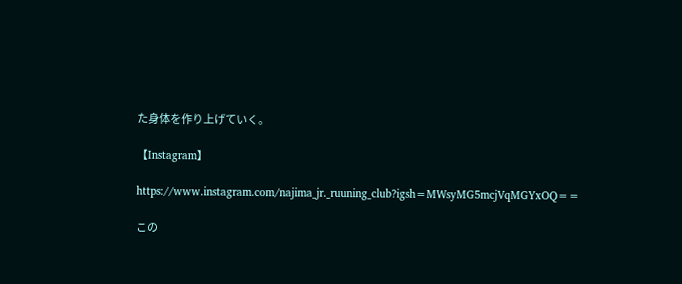た身体を作り上げていく。

【Instagram】

https://www.instagram.com/najima_jr._ruuning_club?igsh=MWsyMG5mcjVqMGYxOQ==

この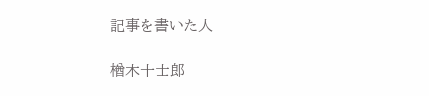記事を書いた人

楢木十士郎